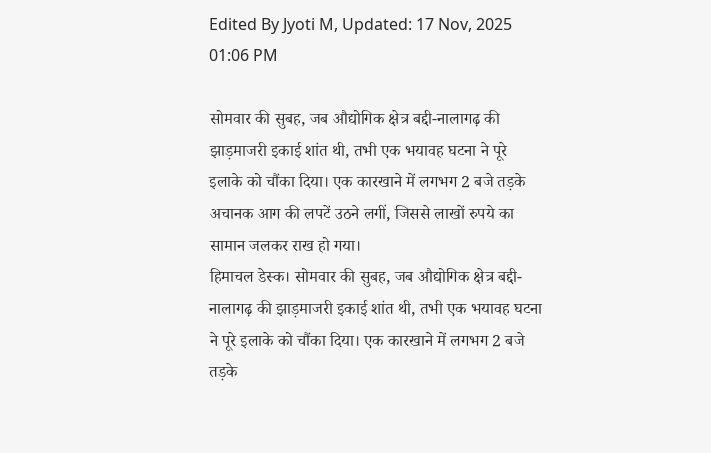Edited By Jyoti M, Updated: 17 Nov, 2025 01:06 PM

सोमवार की सुबह, जब औद्योगिक क्षेत्र बद्दी-नालागढ़ की झाड़माजरी इकाई शांत थी, तभी एक भयावह घटना ने पूरे इलाके को चौंका दिया। एक कारखाने में लगभग 2 बजे तड़के अचानक आग की लपटें उठने लगीं, जिससे लाखों रुपये का सामान जलकर राख हो गया।
हिमाचल डेस्क। सोमवार की सुबह, जब औद्योगिक क्षेत्र बद्दी-नालागढ़ की झाड़माजरी इकाई शांत थी, तभी एक भयावह घटना ने पूरे इलाके को चौंका दिया। एक कारखाने में लगभग 2 बजे तड़के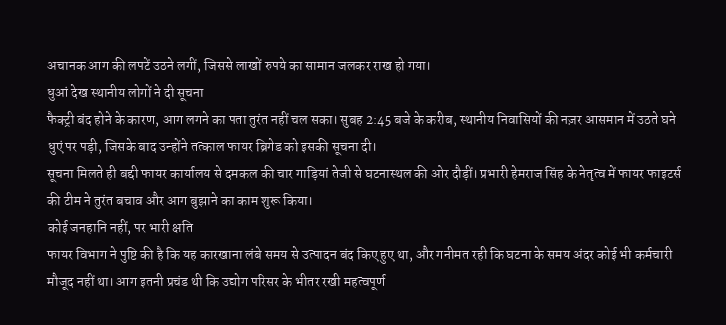अचानक आग की लपटें उठने लगीं, जिससे लाखों रुपये का सामान जलकर राख हो गया।
धुआं देख स्थानीय लोगों ने दी सूचना
फैक्ट्री बंद होने के कारण, आग लगने का पता तुरंत नहीं चल सका। सुबह 2:45 बजे के करीब, स्थानीय निवासियों की नज़र आसमान में उठते घने धुएं पर पड़ी, जिसके बाद उन्होंने तत्काल फायर ब्रिगेड को इसकी सूचना दी।
सूचना मिलते ही बद्दी फायर कार्यालय से दमकल की चार गाड़ियां तेजी से घटनास्थल की ओर दौड़ीं। प्रभारी हेमराज सिंह के नेतृत्व में फायर फाइटर्स की टीम ने तुरंत बचाव और आग बुझाने का काम शुरू किया।
कोई जनहानि नहीं, पर भारी क्षति
फायर विभाग ने पुष्टि की है कि यह कारखाना लंबे समय से उत्पादन बंद किए हुए था, और गनीमत रही कि घटना के समय अंदर कोई भी कर्मचारी मौजूद नहीं था। आग इतनी प्रचंड थी कि उद्योग परिसर के भीतर रखी महत्वपूर्ण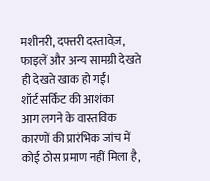मशीनरी, दफ्तरी दस्तावेज़, फाइलें और अन्य सामग्री देखते ही देखते खाक हो गईं।
शॉर्ट सर्किट की आशंका
आग लगने के वास्तविक कारणों की प्रारंभिक जांच में कोई ठोस प्रमाण नहीं मिला है,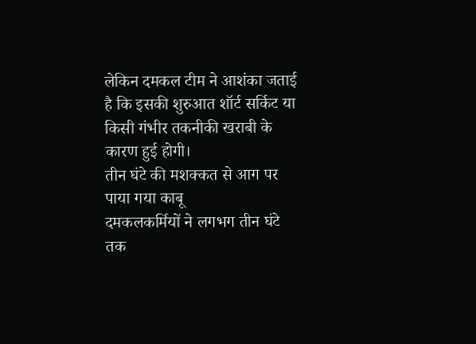लेकिन दमकल टीम ने आशंका जताई है कि इसकी शुरुआत शॉर्ट सर्किट या किसी गंभीर तकनीकी खराबी के कारण हुई होगी।
तीन घंटे की मशक्कत से आग पर पाया गया काबू
दमकलकर्मियों ने लगभग तीन घंटे तक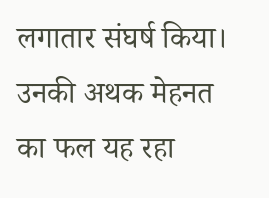लगातार संघर्ष किया। उनकी अथक मेहनत का फल यह रहा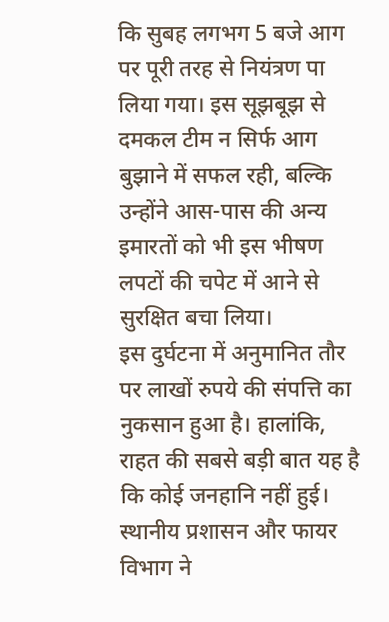कि सुबह लगभग 5 बजे आग पर पूरी तरह से नियंत्रण पा लिया गया। इस सूझबूझ से दमकल टीम न सिर्फ आग बुझाने में सफल रही, बल्कि उन्होंने आस-पास की अन्य इमारतों को भी इस भीषण लपटों की चपेट में आने से सुरक्षित बचा लिया।
इस दुर्घटना में अनुमानित तौर पर लाखों रुपये की संपत्ति का नुकसान हुआ है। हालांकि, राहत की सबसे बड़ी बात यह है कि कोई जनहानि नहीं हुई। स्थानीय प्रशासन और फायर विभाग ने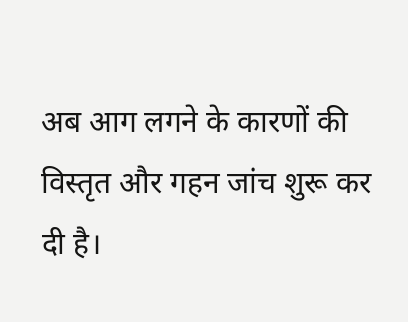अब आग लगने के कारणों की विस्तृत और गहन जांच शुरू कर दी है।